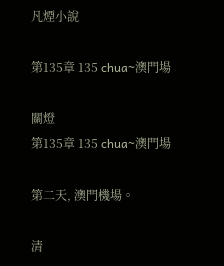凡煙小說

第135章 135 chua~澳門場

關燈
第135章 135 chua~澳門場

第二天, 澳門機場。

清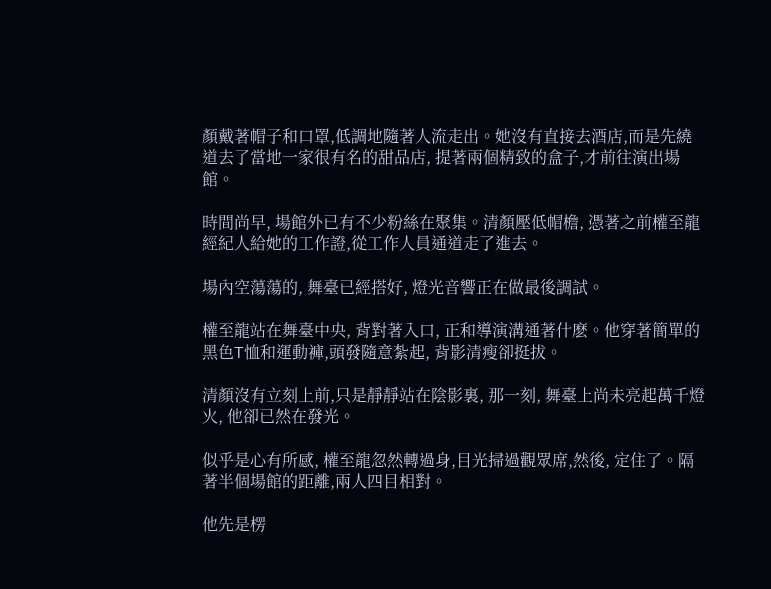顏戴著帽子和口罩,低調地隨著人流走出。她沒有直接去酒店,而是先繞道去了當地一家很有名的甜品店, 提著兩個精致的盒子,才前往演出場館。

時間尚早, 場館外已有不少粉絲在聚集。清顏壓低帽檐, 憑著之前權至龍經紀人給她的工作證,從工作人員通道走了進去。

場內空蕩蕩的, 舞臺已經搭好, 燈光音響正在做最後調試。

權至龍站在舞臺中央, 背對著入口, 正和導演溝通著什麽。他穿著簡單的黑色T恤和運動褲,頭發隨意紮起, 背影清瘦卻挺拔。

清顏沒有立刻上前,只是靜靜站在陰影裏, 那一刻, 舞臺上尚未亮起萬千燈火, 他卻已然在發光。

似乎是心有所感, 權至龍忽然轉過身,目光掃過觀眾席,然後, 定住了。隔著半個場館的距離,兩人四目相對。

他先是楞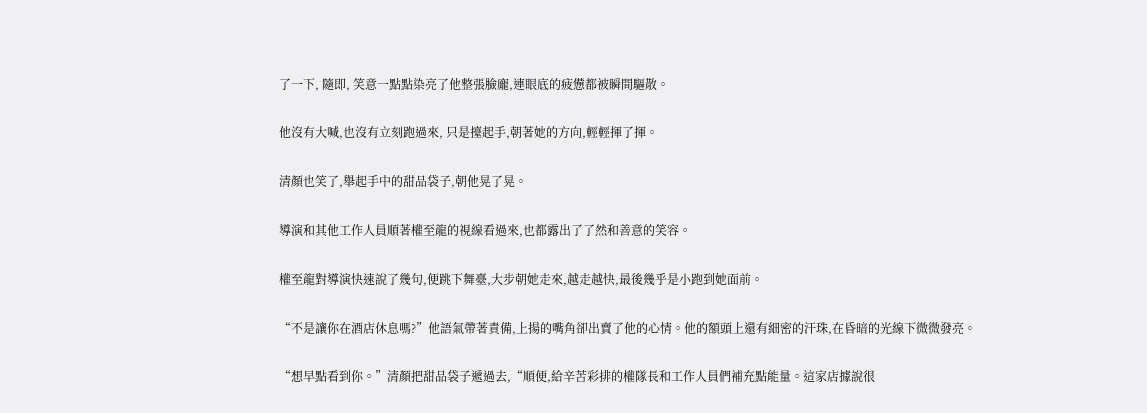了一下, 隨即, 笑意一點點染亮了他整張臉龐,連眼底的疲憊都被瞬間驅散。

他沒有大喊,也沒有立刻跑過來, 只是擡起手,朝著她的方向,輕輕揮了揮。

清顏也笑了,舉起手中的甜品袋子,朝他晃了晃。

導演和其他工作人員順著權至龍的視線看過來,也都露出了了然和善意的笑容。

權至龍對導演快速說了幾句,便跳下舞臺,大步朝她走來,越走越快,最後幾乎是小跑到她面前。

“不是讓你在酒店休息嗎?”他語氣帶著責備,上揚的嘴角卻出賣了他的心情。他的額頭上還有細密的汗珠,在昏暗的光線下微微發亮。

“想早點看到你。”清顏把甜品袋子遞過去,“順便,給辛苦彩排的權隊長和工作人員們補充點能量。這家店據說很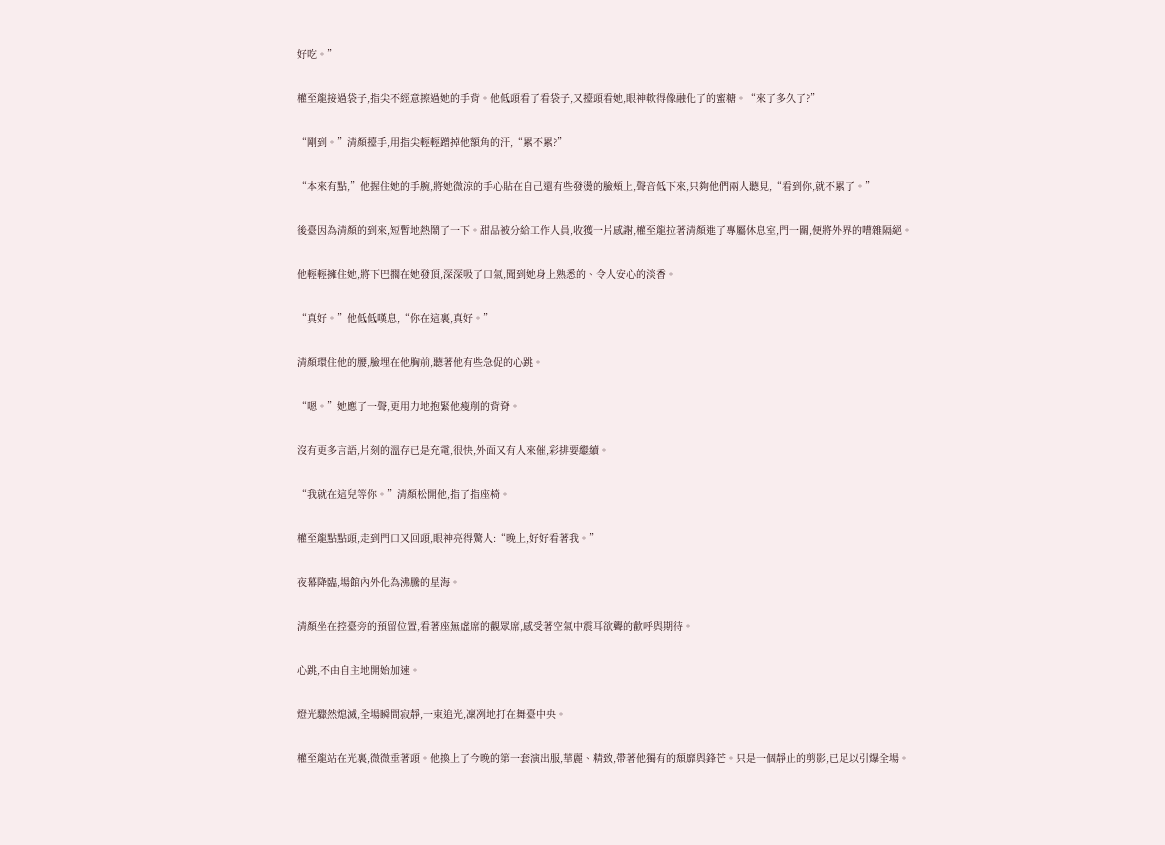好吃。”

權至龍接過袋子,指尖不經意擦過她的手背。他低頭看了看袋子,又擡頭看她,眼神軟得像融化了的蜜糖。“來了多久了?”

“剛到。”清顏擡手,用指尖輕輕蹭掉他額角的汗,“累不累?”

“本來有點,”他握住她的手腕,將她微涼的手心貼在自己還有些發燙的臉頰上,聲音低下來,只夠他們兩人聽見,“看到你,就不累了。”

後臺因為清顏的到來,短暫地熱鬧了一下。甜品被分給工作人員,收獲一片感謝,權至龍拉著清顏進了專屬休息室,門一關,便將外界的嘈雜隔絕。

他輕輕擁住她,將下巴擱在她發頂,深深吸了口氣,聞到她身上熟悉的、令人安心的淡香。

“真好。”他低低嘆息,“你在這裏,真好。”

清顏環住他的腰,臉埋在他胸前,聽著他有些急促的心跳。

“嗯。”她應了一聲,更用力地抱緊他瘦削的背脊。

沒有更多言語,片刻的溫存已是充電,很快,外面又有人來催,彩排要繼續。

“我就在這兒等你。”清顏松開他,指了指座椅。

權至龍點點頭,走到門口又回頭,眼神亮得驚人:“晚上,好好看著我。”

夜幕降臨,場館內外化為沸騰的星海。

清顏坐在控臺旁的預留位置,看著座無虛席的觀眾席,感受著空氣中震耳欲聾的歡呼與期待。

心跳,不由自主地開始加速。

燈光驟然熄滅,全場瞬間寂靜,一束追光,凜冽地打在舞臺中央。

權至龍站在光裏,微微垂著頭。他換上了今晚的第一套演出服,華麗、精致,帶著他獨有的頹靡與鋒芒。只是一個靜止的剪影,已足以引爆全場。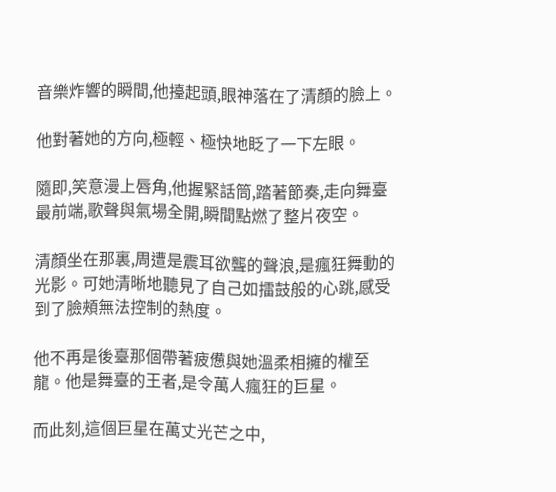音樂炸響的瞬間,他擡起頭,眼神落在了清顏的臉上。

他對著她的方向,極輕、極快地眨了一下左眼。

隨即,笑意漫上唇角,他握緊話筒,踏著節奏,走向舞臺最前端,歌聲與氣場全開,瞬間點燃了整片夜空。

清顏坐在那裏,周遭是震耳欲聾的聲浪,是瘋狂舞動的光影。可她清晰地聽見了自己如擂鼓般的心跳,感受到了臉頰無法控制的熱度。

他不再是後臺那個帶著疲憊與她溫柔相擁的權至龍。他是舞臺的王者,是令萬人瘋狂的巨星。

而此刻,這個巨星在萬丈光芒之中,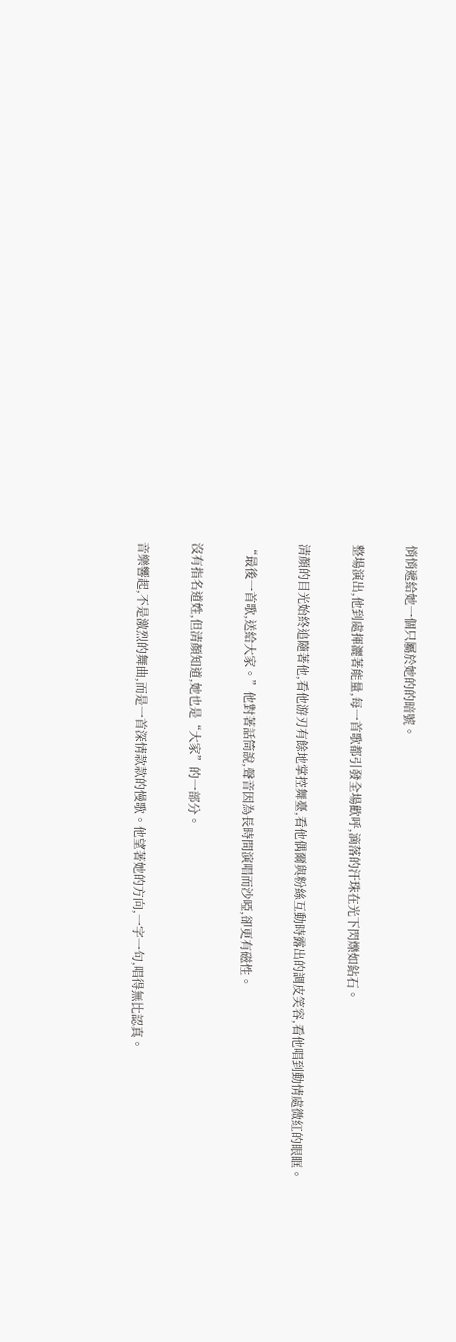悄悄遞給她一個只屬於她的的暗號。

整場演出,他到處揮灑著能量,每一首歌都引發全場歡呼,滴落的汗珠在光下閃爍如鉆石。

清顏的目光始終追隨著他,看他游刃有餘地掌控舞臺,看他偶爾與粉絲互動時露出的調皮笑容,看他唱到動情處微紅的眼眶。

“最後一首歌,送給大家。”他對著話筒說,聲音因為長時間演唱而沙啞,卻更有磁性。

沒有指名道姓,但清顏知道,她也是“大家”的一部分。

音樂響起,不是激烈的舞曲,而是一首深情款款的慢歌。他望著她的方向,一字一句,唱得無比認真。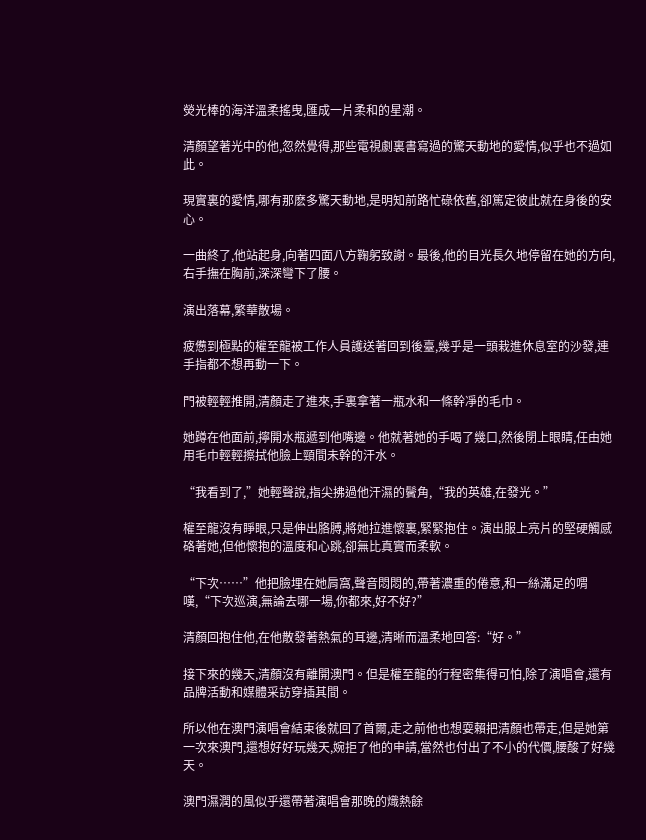熒光棒的海洋溫柔搖曳,匯成一片柔和的星潮。

清顏望著光中的他,忽然覺得,那些電視劇裏書寫過的驚天動地的愛情,似乎也不過如此。

現實裏的愛情,哪有那麽多驚天動地,是明知前路忙碌依舊,卻篤定彼此就在身後的安心。

一曲終了,他站起身,向著四面八方鞠躬致謝。最後,他的目光長久地停留在她的方向,右手撫在胸前,深深彎下了腰。

演出落幕,繁華散場。

疲憊到極點的權至龍被工作人員護送著回到後臺,幾乎是一頭栽進休息室的沙發,連手指都不想再動一下。

門被輕輕推開,清顏走了進來,手裏拿著一瓶水和一條幹凈的毛巾。

她蹲在他面前,擰開水瓶遞到他嘴邊。他就著她的手喝了幾口,然後閉上眼睛,任由她用毛巾輕輕擦拭他臉上頸間未幹的汗水。

“我看到了,”她輕聲說,指尖拂過他汗濕的鬢角,“我的英雄,在發光。”

權至龍沒有睜眼,只是伸出胳膊,將她拉進懷裏,緊緊抱住。演出服上亮片的堅硬觸感硌著她,但他懷抱的溫度和心跳,卻無比真實而柔軟。

“下次……”他把臉埋在她肩窩,聲音悶悶的,帶著濃重的倦意,和一絲滿足的喟嘆,“下次巡演,無論去哪一場,你都來,好不好?”

清顏回抱住他,在他散發著熱氣的耳邊,清晰而溫柔地回答:“好。”

接下來的幾天,清顏沒有離開澳門。但是權至龍的行程密集得可怕,除了演唱會,還有品牌活動和媒體采訪穿插其間。

所以他在澳門演唱會結束後就回了首爾,走之前他也想耍賴把清顏也帶走,但是她第一次來澳門,還想好好玩幾天,婉拒了他的申請,當然也付出了不小的代價,腰酸了好幾天。

澳門濕潤的風似乎還帶著演唱會那晚的熾熱餘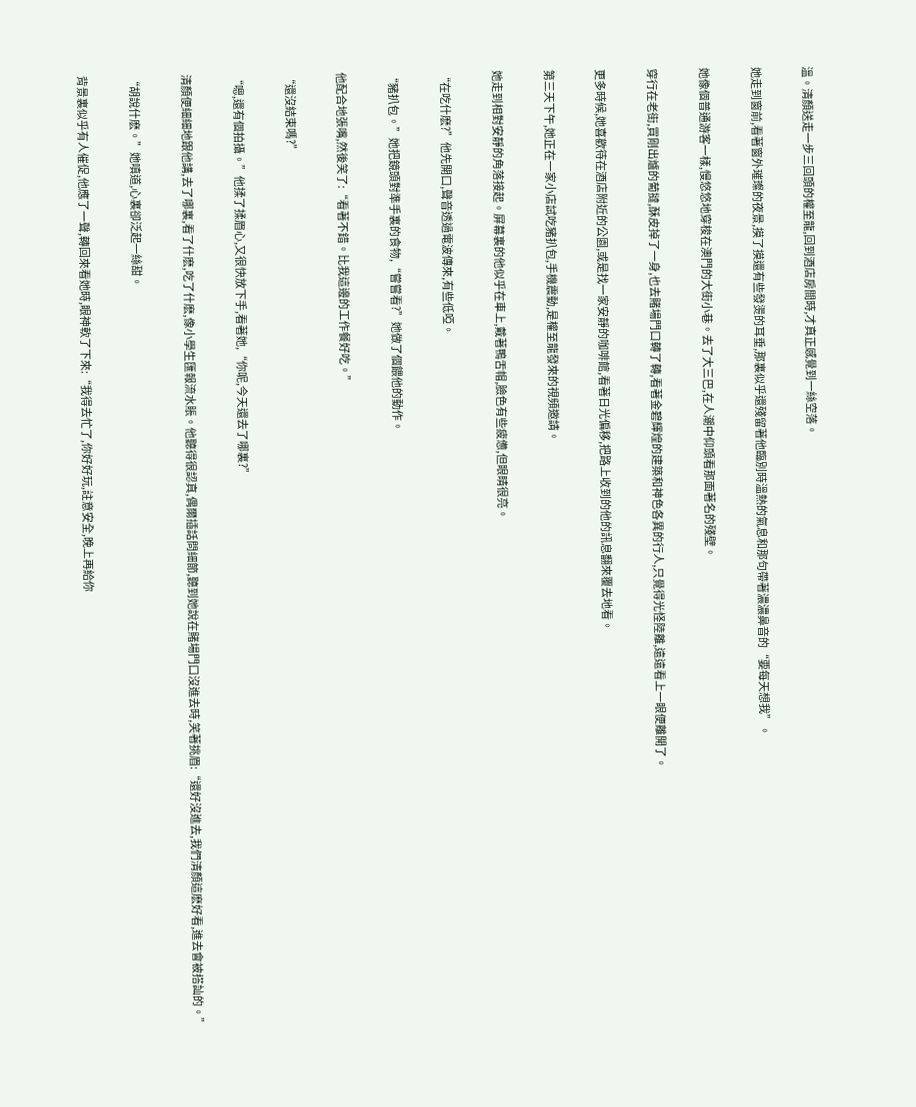溫。清顏送走一步三回頭的權至龍,回到酒店房間時,才真正感覺到一絲空落。

她走到窗前,看著窗外璀璨的夜景,摸了摸還有些發燙的耳垂,那裏似乎還殘留著他臨別時溫熱的氣息和那句帶著濃濃鼻音的“要每天想我”。

她像個普通游客一樣,慢悠悠地穿梭在澳門的大街小巷。去了大三巴,在人潮中仰頭看那面著名的殘壁。

穿行在老街,買剛出爐的葡撻,酥皮掉了一身,也去賭場門口轉了轉,看著金碧輝煌的建築和神色各異的行人,只覺得光怪陸離,遠遠看上一眼便離開了。

更多時候,她喜歡待在酒店附近的公園,或是找一家安靜的咖啡館,看著日光偏移,把路上收到的他的訊息翻來覆去地看。

第三天下午,她正在一家小店試吃豬扒包,手機震動,是權至龍發來的視頻邀請。

她走到相對安靜的角落接起。屏幕裏的他似乎在車上,戴著鴨舌帽,臉色有些疲憊,但眼睛很亮。

“在吃什麽?”他先開口,聲音透過電波傳來,有些低啞。

“豬扒包。”她把鏡頭對準手裏的食物,“嘗嘗看?”她做了個餵他的動作。

他配合地張嘴,然後笑了:“看著不錯。比我這邊的工作餐好吃。”

“還沒結束嗎?”

“嗯,還有個拍攝。”他揉了揉眉心,又很快放下手,看著她,“你呢,今天還去了哪裏?”

清顏便細細地跟他講,去了哪裏,看了什麽,吃了什麽,像小學生匯報流水賬。他聽得很認真,偶爾插話問細節,聽到她說在賭場門口沒進去時,笑著挑眉:“還好沒進去,我們清顏這麽好看,進去會被搭訕的。”

“胡說什麽。”她嗔道,心裏卻泛起一絲甜。

背景裏似乎有人催促,他應了一聲,轉回來看她時,眼神軟了下來:“我得去忙了,你好好玩,註意安全,晚上再給你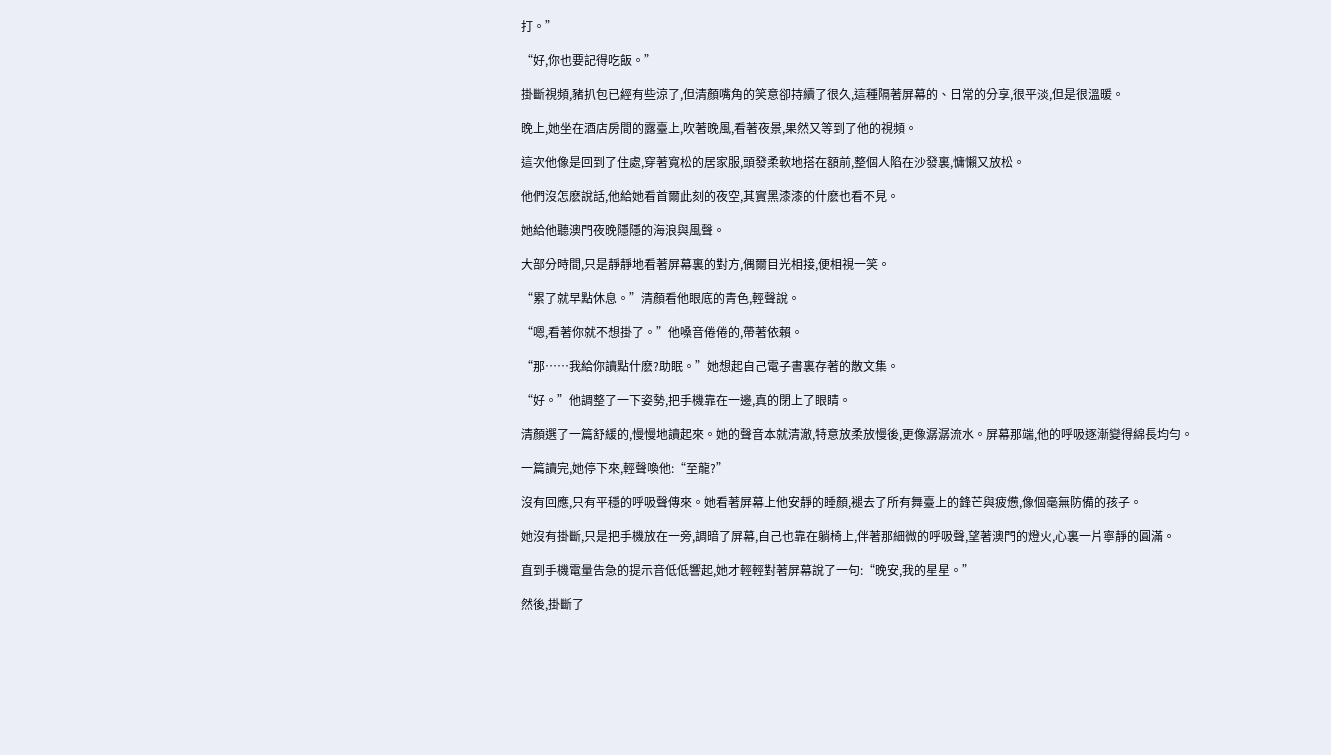打。”

“好,你也要記得吃飯。”

掛斷視頻,豬扒包已經有些涼了,但清顏嘴角的笑意卻持續了很久,這種隔著屏幕的、日常的分享,很平淡,但是很溫暖。

晚上,她坐在酒店房間的露臺上,吹著晚風,看著夜景,果然又等到了他的視頻。

這次他像是回到了住處,穿著寬松的居家服,頭發柔軟地搭在額前,整個人陷在沙發裏,慵懶又放松。

他們沒怎麽說話,他給她看首爾此刻的夜空,其實黑漆漆的什麽也看不見。

她給他聽澳門夜晚隱隱的海浪與風聲。

大部分時間,只是靜靜地看著屏幕裏的對方,偶爾目光相接,便相視一笑。

“累了就早點休息。”清顏看他眼底的青色,輕聲說。

“嗯,看著你就不想掛了。”他嗓音倦倦的,帶著依賴。

“那……我給你讀點什麽?助眠。”她想起自己電子書裏存著的散文集。

“好。”他調整了一下姿勢,把手機靠在一邊,真的閉上了眼睛。

清顏選了一篇舒緩的,慢慢地讀起來。她的聲音本就清澈,特意放柔放慢後,更像潺潺流水。屏幕那端,他的呼吸逐漸變得綿長均勻。

一篇讀完,她停下來,輕聲喚他:“至龍?”

沒有回應,只有平穩的呼吸聲傳來。她看著屏幕上他安靜的睡顏,褪去了所有舞臺上的鋒芒與疲憊,像個毫無防備的孩子。

她沒有掛斷,只是把手機放在一旁,調暗了屏幕,自己也靠在躺椅上,伴著那細微的呼吸聲,望著澳門的燈火,心裏一片寧靜的圓滿。

直到手機電量告急的提示音低低響起,她才輕輕對著屏幕說了一句:“晚安,我的星星。”

然後,掛斷了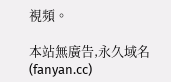視頻。

本站無廣告,永久域名(fanyan.cc)